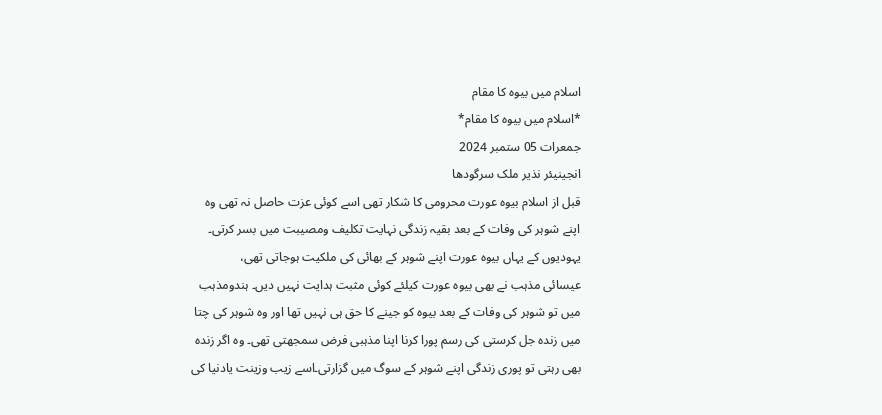اسلام میں بیوہ کا مقام
*اسلام میں بیوہ کا مقام*
جمعرات 05 ستمبر 2024
انجینیئر نذیر ملک سرگودھا
قبل از اسلام بیوہ عورت محرومی کا شکار تھی اسے کوئی عزت حاصل نہ تھی وہ اپنے شوہر کی وفات کے بعد بقیہ زندگی نہایت تکلیف ومصیبت میں بسر کرتی۔ یہودیوں کے یہاں بیوہ عورت اپنے شوہر کے بھائی کی ملکیت ہوجاتی تھی،
عیسائی مذہب نے بھی بیوہ عورت کیلئے کوئی مثبت ہدایت نہیں دیں۔ ہندومذہب میں تو شوہر کی وفات کے بعد بیوہ کو جینے کا حق ہی نہیں تھا اور وہ شوہر کی چتا میں زندہ جل کرستی کی رسم پورا کرنا اپنا مذہبی فرض سمجھتی تھی۔ وہ اگر زندہ بھی رہتی تو پوری زندگی اپنے شوہر کے سوگ میں گزارتی۔اسے زیب وزینت یادنیا کی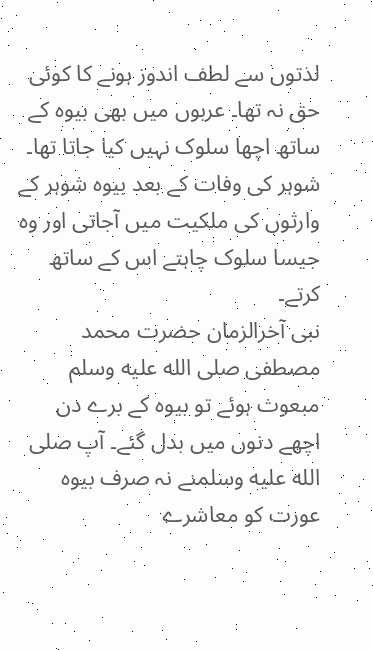لذتوں سے لطف اندوز ہونے کا کوئی حق نہ تھا۔ عربوں میں بھی بیوہ کے ساتھ اچھا سلوک نہیں کیا جاتا تھا۔ شوہر کی وفات کے بعد بیوہ شوہر کے وارثوں کی ملکیت میں آجاتی اور وہ جیسا سلوک چاہتے اس کے ساتھ کرتے۔
نبی آخرالزمان حضرت محمد مصطفی صلى الله عليه وسلم مبعوث ہوئے تو بیوہ کے برے دن اچھے دنوں میں بدل گئے۔ آپ صلى الله عليه وسلمنے نہ صرف بیوہ عورت کو معاشرے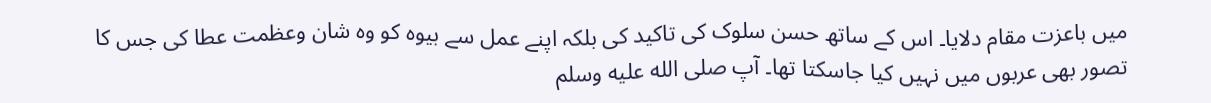میں باعزت مقام دلایا۔ اس کے ساتھ حسن سلوک کی تاکید کی بلکہ اپنے عمل سے بیوہ کو وہ شان وعظمت عطا کی جس کا تصور بھی عربوں میں نہیں کیا جاسکتا تھا۔ آپ صلى الله عليه وسلم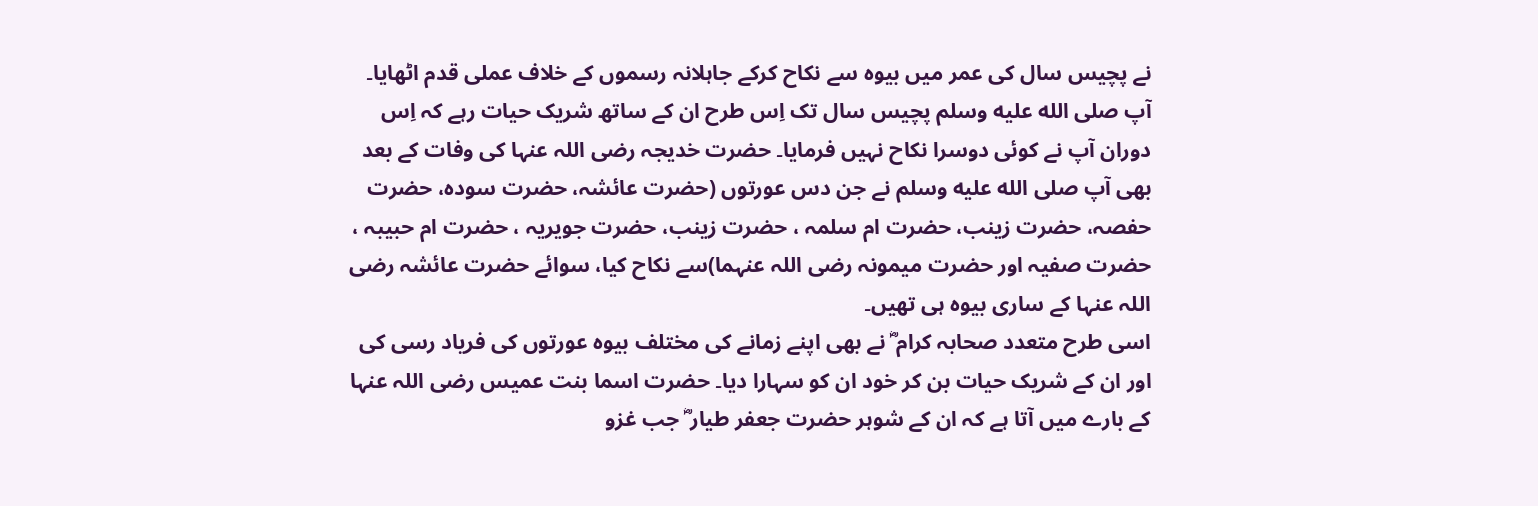نے پچیس سال کی عمر میں بیوہ سے نکاح کرکے جاہلانہ رسموں کے خلاف عملی قدم اٹھایا۔ آپ صلى الله عليه وسلم پچیس سال تک اِس طرح ان کے ساتھ شریک حیات رہے کہ اِس دوران آپ نے کوئی دوسرا نکاح نہیں فرمایا۔ حضرت خدیجہ رضی اللہ عنہا کی وفات کے بعد بھی آپ صلى الله عليه وسلم نے جن دس عورتوں (حضرت عائشہ، حضرت سودہ، حضرت حفصہ، حضرت زینب، حضرت ام سلمہ ، حضرت زینب، حضرت جویریہ ، حضرت ام حبیبہ ، حضرت صفیہ اور حضرت میمونہ رضی اللہ عنہما)سے نکاح کیا، سوائے حضرت عائشہ رضی اللہ عنہا کے ساری بیوہ ہی تھیں۔
اسی طرح متعدد صحابہ کرام ؓ نے بھی اپنے زمانے کی مختلف بیوہ عورتوں کی فریاد رسی کی اور ان کے شریک حیات بن کر خود ان کو سہارا دیا۔ حضرت اسما بنت عمیس رضی اللہ عنہا کے بارے میں آتا ہے کہ ان کے شوہر حضرت جعفر طیار ؓ جب غزو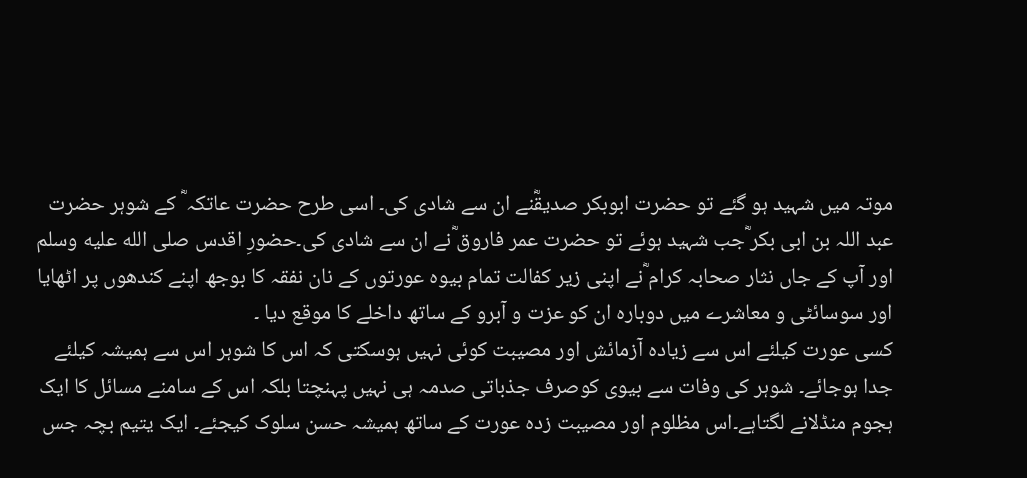موتہ میں شہید ہو گئے تو حضرت ابوبکر صدیقؓنے ان سے شادی کی۔ اسی طرح حضرت عاتکہ ؓ کے شوہر حضرت عبد اللہ بن ابی بکر ؓجب شہید ہوئے تو حضرت عمر فاروق ؓنے ان سے شادی کی۔حضورِ اقدس صلى الله عليه وسلم اور آپ کے جاں نثار صحابہ کرام ؓنے اپنی زیر کفالت تمام بیوہ عورتوں کے نان نفقہ کا بوجھ اپنے کندھوں پر اٹھایا اور سوسائٹی و معاشرے میں دوبارہ ان کو عزت و آبرو کے ساتھ داخلے کا موقع دیا ۔
کسی عورت کیلئے اس سے زیادہ آزمائش اور مصیبت کوئی نہیں ہوسکتی کہ اس کا شوہر اس سے ہمیشہ کیلئے جدا ہوجائے۔ شوہر کی وفات سے بیوی کوصرف جذباتی صدمہ ہی نہیں پہنچتا بلکہ اس کے سامنے مسائل کا ایک ہجوم منڈلانے لگتاہے۔اس مظلوم اور مصیبت زدہ عورت کے ساتھ ہمیشہ حسن سلوک کیجئے۔ ایک یتیم بچہ جس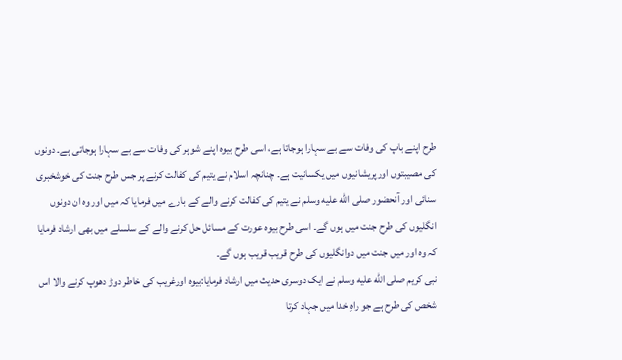طرح اپنے باپ کی وفات سے بے سہارا ہوجاتا ہے، اسی طرح بیوہ اپنے شوہر کی وفات سے بے سہارا ہوجاتی ہے۔ دونوں کی مصیبتوں اورپریشانیوں میں یکسانیت ہے۔ چنانچہ اسلام نے یتیم کی کفالت کرنے پر جس طرح جنت کی خوشخبری سنائی اور آنحضور صلى الله عليه وسلم نے یتیم کی کفالت کرنے والے کے بارے میں فرمایا کہ میں اور وہ ان دونوں انگلیوں کی طرح جنت میں ہوں گے۔ اسی طرح بیوہ عورت کے مسائل حل کرنے والے کے سلسلے میں بھی ارشاد فرمایا کہ وہ اور میں جنت میں دوانگلیوں کی طرح قریب قریب ہوں گے۔
نبی کریم صلى الله عليه وسلم نے ایک دوسری حدیث میں ارشاد فرمایا:بیوہ اورغریب کی خاطر دوڑ دھوپ کرنے والا اس شخص کی طرح ہے جو راہِ خدا میں جہاد کرتا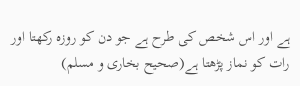ہے اور اس شخص کی طرح ہے جو دن کو روزہ رکھتا اور رات کو نماز پڑھتا ہے(صحیح بخاری و مسلم)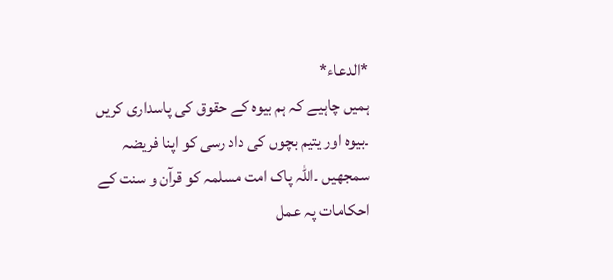*الدعاء*
ہمیں چاہیے کہ ہم بیوہ کے حقوق کی پاسداری کریں ۔بیوہ اور یتیم بچوں کی داد رسی کو اپنا فریضہ سمجھیں ۔اللہ پاک امت مسلمہ کو قرآن و سنت کے احکامات پہ عمل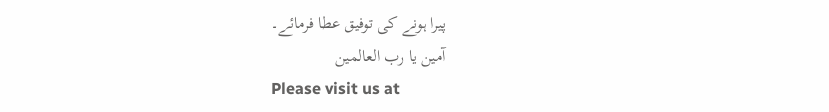پیرا ہونے کی توفیق عطا فرمائے۔
آمین یا رب العالمین
Please visit us at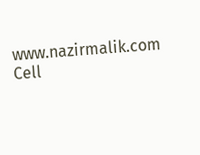www.nazirmalik.com Cell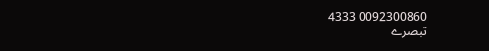0092300860 4333
تبصرے